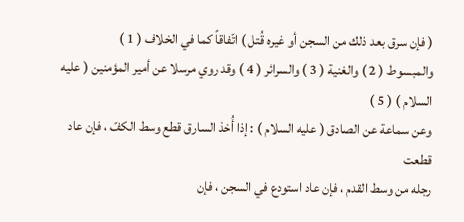( فإن سرق بعد ذلك من السجن أو غيره قُتل ) اتّفاقاً كما في الخلاف ( 1 )
والمبسوط ( 2 ) والغنية ( 3 ) والسرائر ( 4 ) وقد روي مرسلا عن أمير المؤمنين ( عليه السلام ) ( 5 )
وعن سماعة عن الصادق ( عليه السلام ) : إذا أُخذ السارق قطع وسط الكفّ ، فإن عاد قطعت
رجله من وسط القدم ، فإن عاد استودع في السجن ، فإن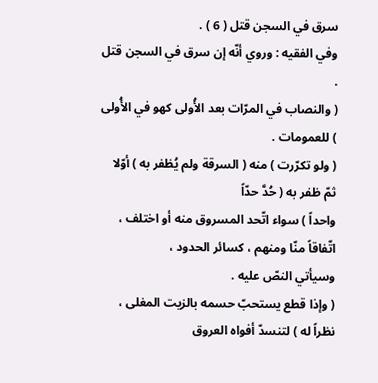سرق في السجن قتل ( 6 ) .
وفي الفقيه : وروي أنّه إن سرق في السجن قتل .
( والنصاب في المرّات بعد الأُولى كهو في الأُولى ) للعمومات .
( ولو تكرّرت ) منه ( السرقة ولم يُظفر به ) أوّلا ثمّ ظفر به ( حُدَّ حدّاً
واحداً ) سواء اتّحد المسروق منه أو اختلف ، اتّفاقاً منّا ومنهم ، كسائر الحدود ،
وسيأتي النصّ عليه .
( وإذا قطع يستحبّ حسمه بالزيت المغلى ، نظراً له ) لتنسدّ أفواه العروق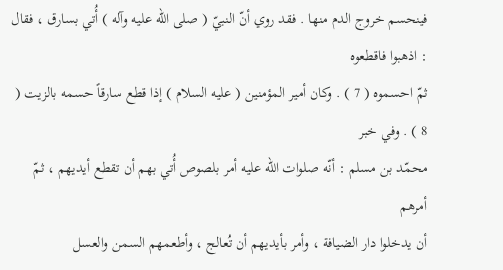فينحسم خروج الدم منها . فقد روي أنّ النبيّ ( صلى الله عليه وآله ) أُتي بسارق ، فقال : اذهبوا فاقطعوه
ثمّ احسموه ( 7 ) . وكان أمير المؤمنين ( عليه السلام ) إذا قطع سارقاً حسمه بالزيت ( 8 ) . وفي خبر
محمّد بن مسلم : أنّه صلوات الله عليه أمر بلصوص أُتي بهم أن تقطع أيديهم ، ثمّ أمرهم
أن يدخلوا دار الضيافة ، وأمر بأيديهم أن تُعالج ، وأطعمهم السمن والعسل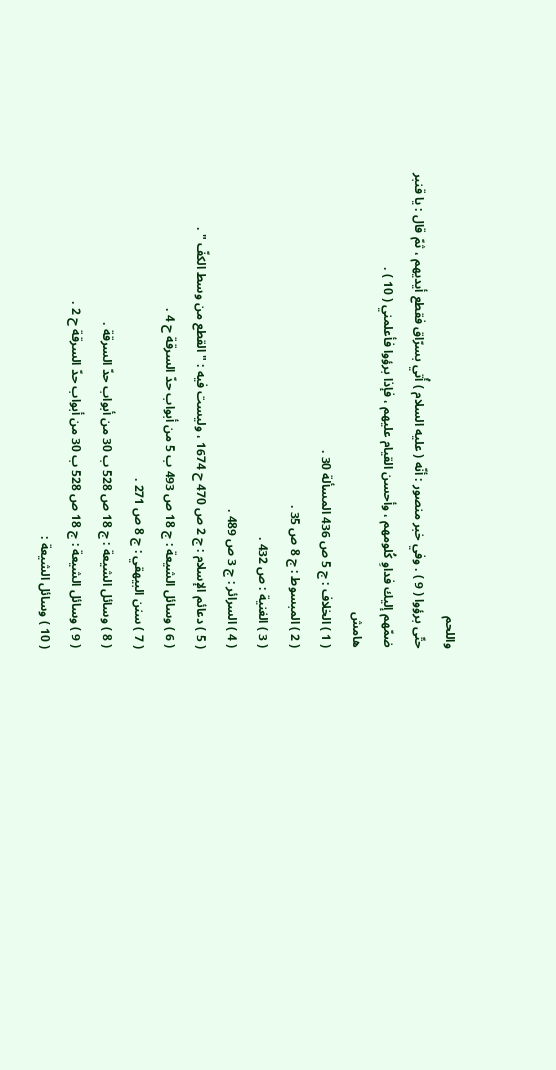واللحم
حتّى برؤوا ( 9 ) . وفي خبر منصور : أنّه ( عليه السلام ) أُتي بسرّاق فقطع أيديهم ، ثمّ قال : يا قنبر
ضمّهم إليك فداوِ كُلومهم ، وأحسن القيام عليهم ، فإذا برؤوا فأعلمني ( 10 ) .
هامش
( 1 ) الخلاف : ج 5 ص 436 المسألة 30 .
( 2 ) المبسوط : ج 8 ص 35 .
( 3 ) الغنية : ص 432 .
( 4 ) السرائر : ج 3 ص 489 .
( 5 ) دعائم الإسلام : ج 2 ص 470 ح 1674 ، وليست فيه : " القطع من وسط الكفّ " .
( 6 ) وسائل الشيعة : ج 18 ص 493 ب 5 من أبواب حدّ السرقة ح 4 .
( 7 ) سنن البيهقي : ج 8 ص 271 .
( 8 ) وسائل الشيعة : ج 18 ص 528 ب 30 من أبواب حدّ السرقة .
( 9 ) وسائل الشيعة : ج 18 ص 528 ب 30 من أبواب حدّ السرقة ح 2 .
( 10 ) وسائل الشيعة :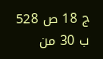ج 18 ص 528 ب 30 من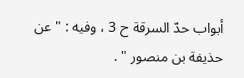أبواب حدّ السرقة ح 3 ، وفيه : " عن حذيفة بن منصور " .